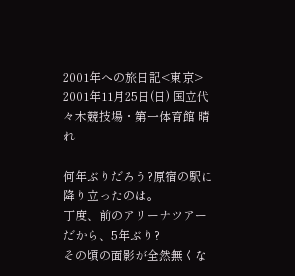2001年への旅日記<東京>
2001年11月25日(日) 国立代々木競技場・第一体育館 晴れ

何年ぶりだろう?原宿の駅に降り立ったのは。
丁度、前のアリーナツアーだから、5年ぶり?
その頃の面影が全然無くな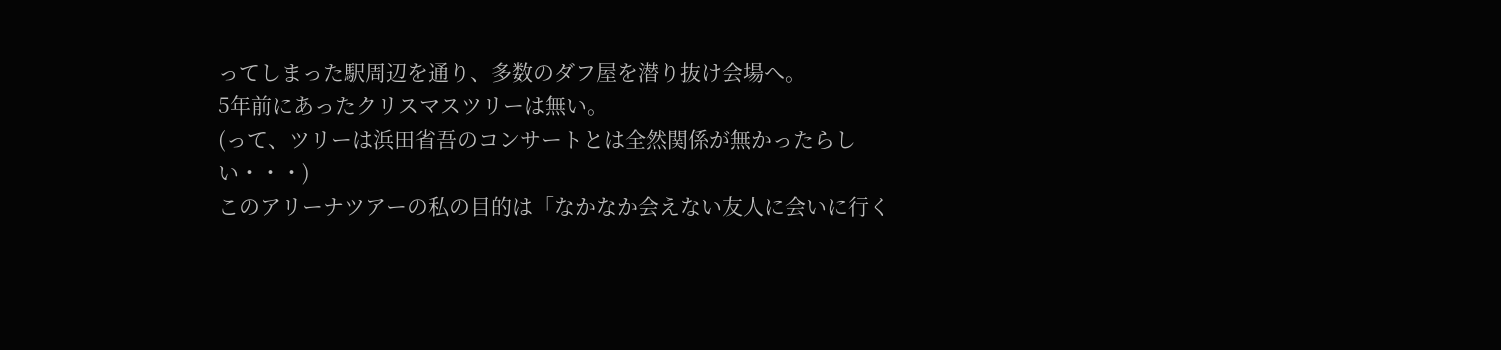ってしまった駅周辺を通り、多数のダフ屋を潜り抜け会場へ。
5年前にあったクリスマスツリーは無い。
(って、ツリーは浜田省吾のコンサートとは全然関係が無かったらしい・・・)
このアリーナツアーの私の目的は「なかなか会えない友人に会いに行く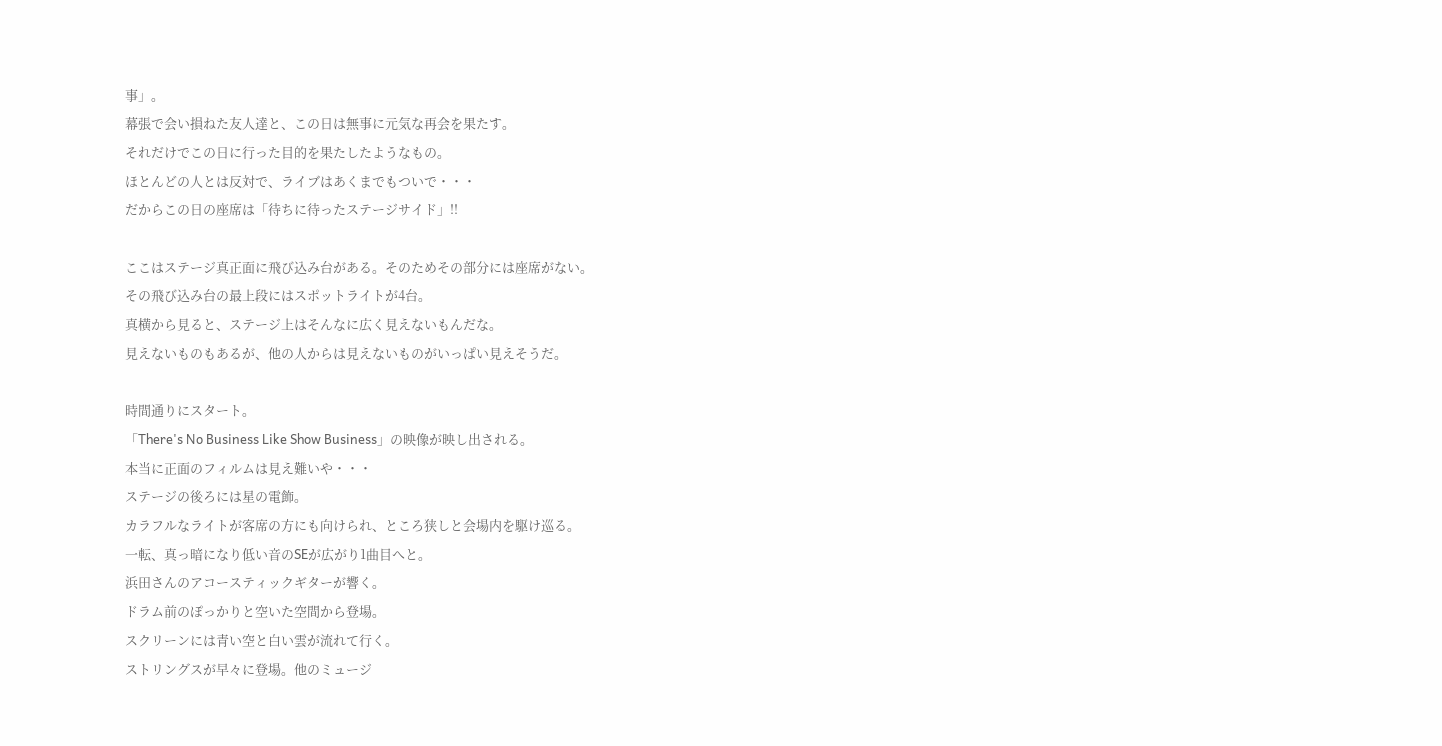事」。
幕張で会い損ねた友人達と、この日は無事に元気な再会を果たす。
それだけでこの日に行った目的を果たしたようなもの。
ほとんどの人とは反対で、ライブはあくまでもついで・・・
だからこの日の座席は「待ちに待ったステージサイド」!!

ここはステージ真正面に飛び込み台がある。そのためその部分には座席がない。
その飛び込み台の最上段にはスポットライトが4台。
真横から見ると、ステージ上はそんなに広く見えないもんだな。
見えないものもあるが、他の人からは見えないものがいっぱい見えそうだ。

時間通りにスタート。
「There's No Business Like Show Business」の映像が映し出される。
本当に正面のフィルムは見え難いや・・・
ステージの後ろには星の電飾。
カラフルなライトが客席の方にも向けられ、ところ狭しと会場内を駆け巡る。
一転、真っ暗になり低い音のSEが広がり1曲目へと。
浜田さんのアコースティックギターが響く。
ドラム前のぽっかりと空いた空間から登場。
スクリーンには青い空と白い雲が流れて行く。
ストリングスが早々に登場。他のミュージ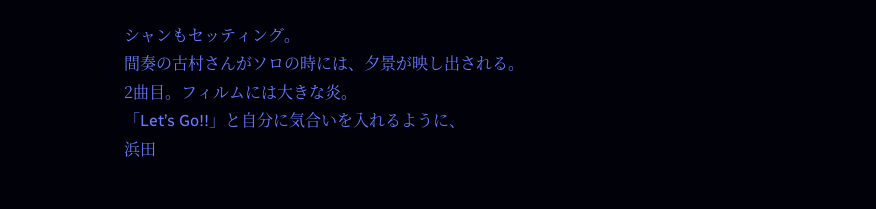シャンもセッティング。
間奏の古村さんがソロの時には、夕景が映し出される。
2曲目。フィルムには大きな炎。
「Let’s Go!!」と自分に気合いを入れるように、
浜田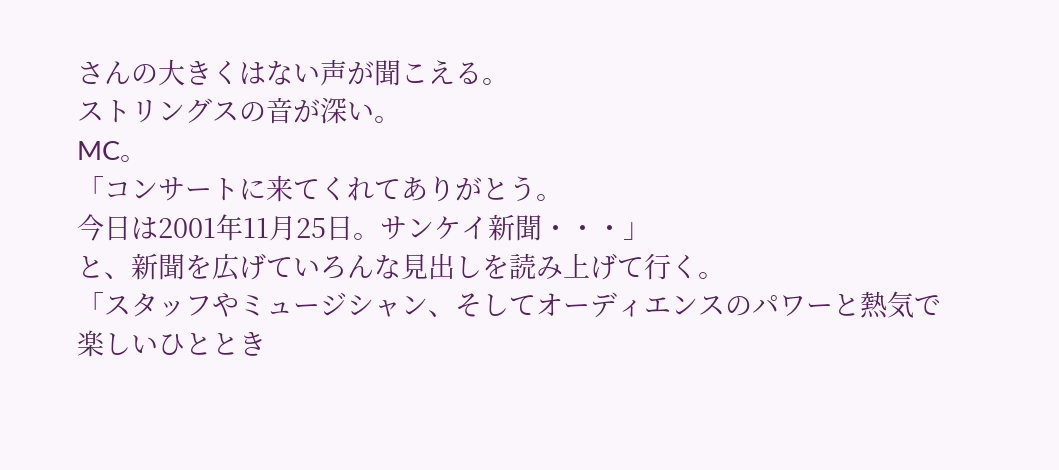さんの大きくはない声が聞こえる。
ストリングスの音が深い。
MC。
「コンサートに来てくれてありがとう。
今日は2001年11月25日。サンケイ新聞・・・」
と、新聞を広げていろんな見出しを読み上げて行く。
「スタッフやミュージシャン、そしてオーディエンスのパワーと熱気で
楽しいひととき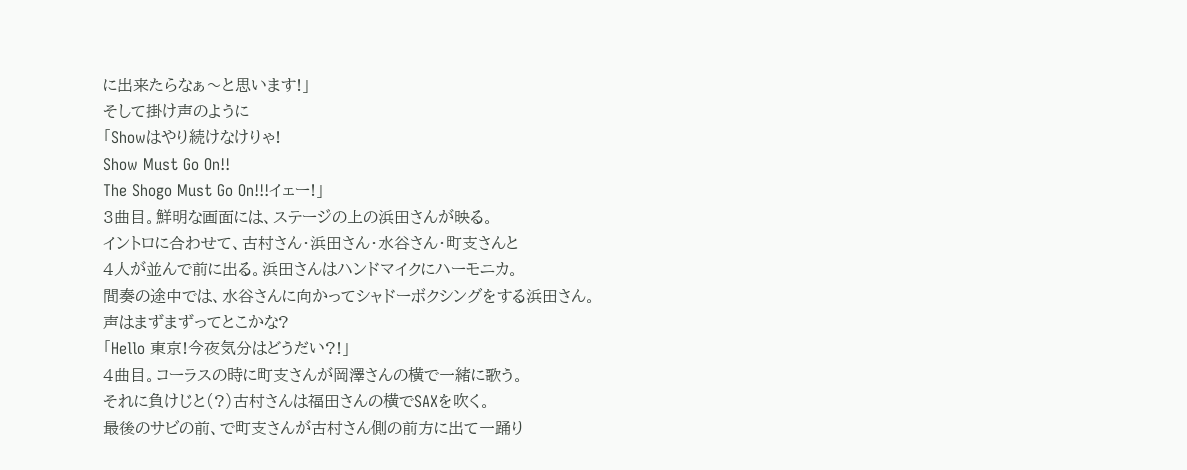に出来たらなぁ〜と思います!」
そして掛け声のように
「Showはやり続けなけりゃ!
Show Must Go On!!
The Shogo Must Go On!!!イェー!」
3曲目。鮮明な画面には、ステージの上の浜田さんが映る。
イントロに合わせて、古村さん・浜田さん・水谷さん・町支さんと
4人が並んで前に出る。浜田さんはハンドマイクにハーモニカ。
間奏の途中では、水谷さんに向かってシャドーボクシングをする浜田さん。
声はまずまずってとこかな?
「Hello 東京!今夜気分はどうだい?!」
4曲目。コーラスの時に町支さんが岡澤さんの横で一緒に歌う。
それに負けじと(?)古村さんは福田さんの横でSAXを吹く。
最後のサビの前、で町支さんが古村さん側の前方に出て一踊り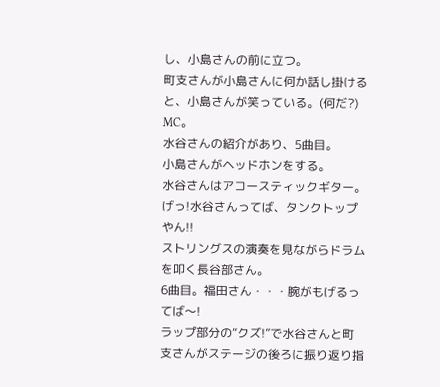し、小島さんの前に立つ。
町支さんが小島さんに何か話し掛けると、小島さんが笑っている。(何だ?)
MC。
水谷さんの紹介があり、5曲目。
小島さんがヘッドホンをする。
水谷さんはアコースティックギター。
げっ!水谷さんってば、タンクトップやん!!
ストリングスの演奏を見ながらドラムを叩く長谷部さん。
6曲目。福田さん・・・腕がもげるってば〜!
ラップ部分の“クズ!”で水谷さんと町支さんがステージの後ろに振り返り指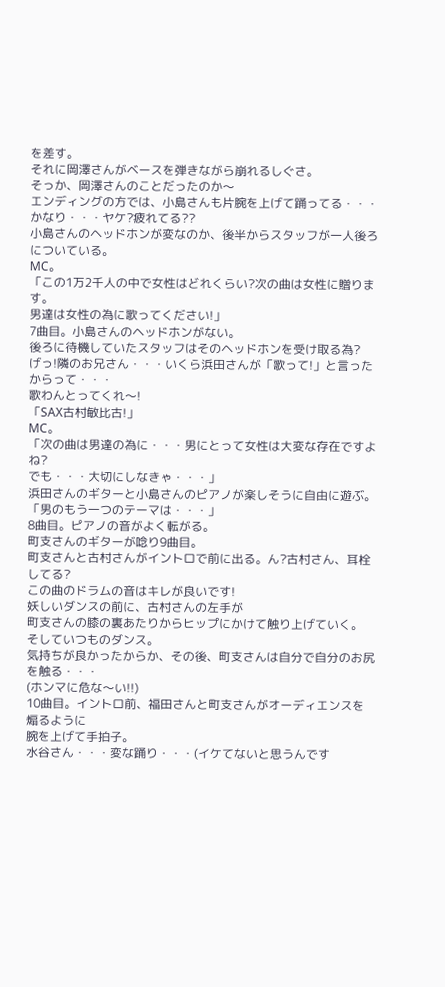を差す。
それに岡澤さんがベースを弾きながら崩れるしぐさ。
そっか、岡澤さんのことだったのか〜
エンディングの方では、小島さんも片腕を上げて踊ってる・・・
かなり・・・ヤケ?疲れてる??
小島さんのヘッドホンが変なのか、後半からスタッフが一人後ろについている。
MC。
「この1万2千人の中で女性はどれくらい?次の曲は女性に贈ります。
男達は女性の為に歌ってください!」
7曲目。小島さんのヘッドホンがない。
後ろに待機していたスタッフはそのヘッドホンを受け取る為?
げっ!隣のお兄さん・・・いくら浜田さんが「歌って!」と言ったからって・・・
歌わんとってくれ〜!
「SAX古村敏比古!」
MC。
「次の曲は男達の為に・・・男にとって女性は大変な存在ですよね?
でも・・・大切にしなきゃ・・・」
浜田さんのギターと小島さんのピアノが楽しそうに自由に遊ぶ。
「男のもう一つのテーマは・・・」
8曲目。ピアノの音がよく転がる。
町支さんのギターが唸り9曲目。
町支さんと古村さんがイントロで前に出る。ん?古村さん、耳栓してる?
この曲のドラムの音はキレが良いです!
妖しいダンスの前に、古村さんの左手が
町支さんの膝の裏あたりからヒップにかけて触り上げていく。
そしていつものダンス。
気持ちが良かったからか、その後、町支さんは自分で自分のお尻を触る・・・
(ホンマに危な〜い!!)
10曲目。イントロ前、福田さんと町支さんがオーディエンスを煽るように
腕を上げて手拍子。
水谷さん・・・変な踊り・・・(イケてないと思うんです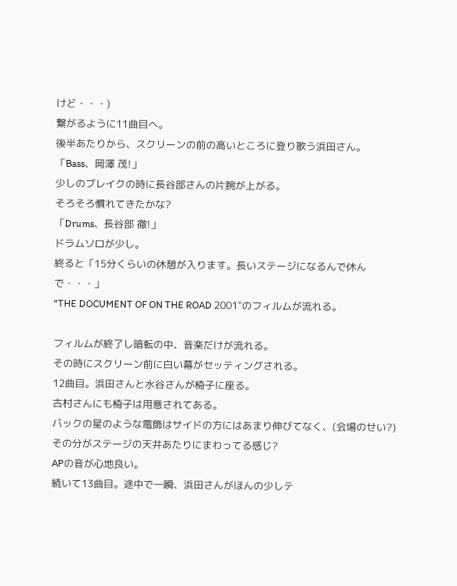けど・・・)
繋がるように11曲目へ。
後半あたりから、スクリーンの前の高いところに登り歌う浜田さん。
「Bass、岡澤 茂!」
少しのブレイクの時に長谷部さんの片腕が上がる。
そろそろ慣れてきたかな?
「Drums、長谷部 徹!」
ドラムソロが少し。
終ると「15分くらいの休憩が入ります。長いステージになるんで休んで・・・」
"THE DOCUMENT OF ON THE ROAD 2001"のフィルムが流れる。

フィルムが終了し暗転の中、音楽だけが流れる。
その時にスクリーン前に白い幕がセッティングされる。
12曲目。浜田さんと水谷さんが椅子に座る。
古村さんにも椅子は用意されてある。
バックの星のような電飾はサイドの方にはあまり伸びてなく、(会場のせい?)
その分がステージの天井あたりにまわってる感じ?
APの音が心地良い。
続いて13曲目。途中で一瞬、浜田さんがほんの少しテ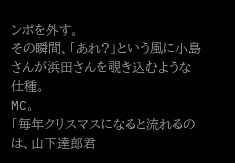ンポを外す。
その瞬間、「あれ?」という風に小島さんが浜田さんを覗き込むような仕種。
MC。
「毎年クリスマスになると流れるのは、山下達郎君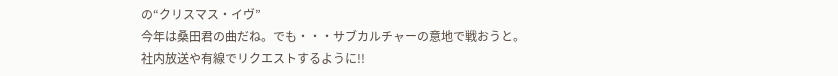の“クリスマス・イヴ”
今年は桑田君の曲だね。でも・・・サブカルチャーの意地で戦おうと。
社内放送や有線でリクエストするように!!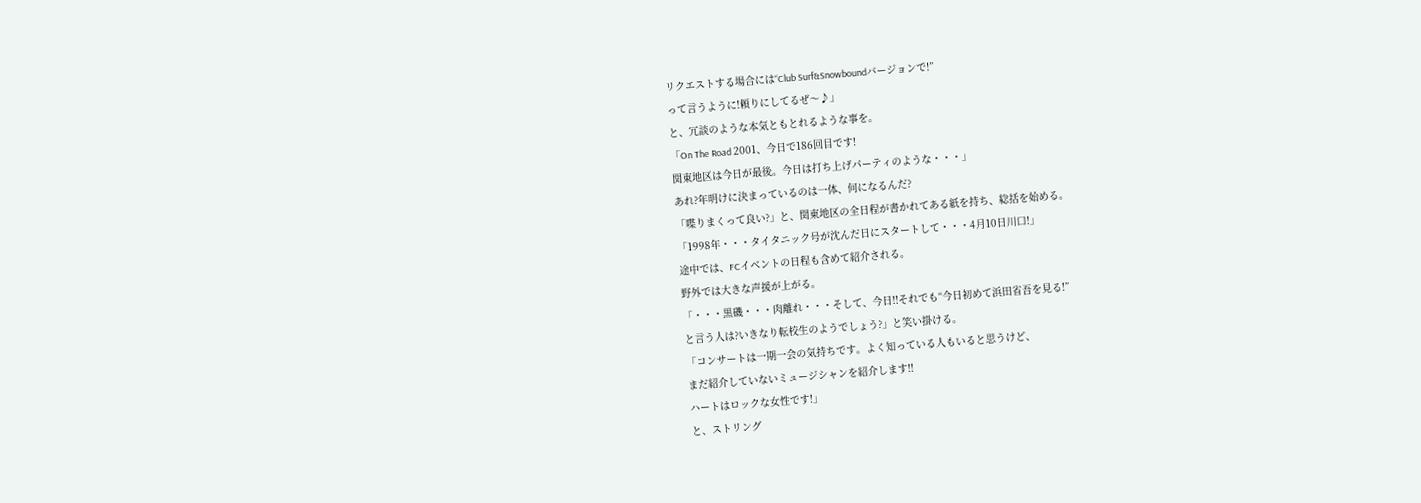リクエストする場合には“Club Surf&Snowboundバージョンで!”
って言うように!頼りにしてるぜ〜♪」
と、冗談のような本気ともとれるような事を。
「On The Road 2001、今日で186回目です!
関東地区は今日が最後。今日は打ち上げパーティのような・・・」
あれ?年明けに決まっているのは一体、何になるんだ?
「喋りまくって良い?」と、関東地区の全日程が書かれてある紙を持ち、総括を始める。
「1998年・・・タイタニック号が沈んだ日にスタートして・・・4月10日川口!」
途中では、FCイベントの日程も含めて紹介される。
野外では大きな声援が上がる。
「・・・黒磯・・・肉離れ・・・そして、今日!!それでも“今日初めて浜田省吾を見る!”
と言う人は?いきなり転校生のようでしょう?」と笑い掛ける。
「コンサートは一期一会の気持ちです。よく知っている人もいると思うけど、
まだ紹介していないミュージシャンを紹介します!!
ハートはロックな女性です!」
と、ストリング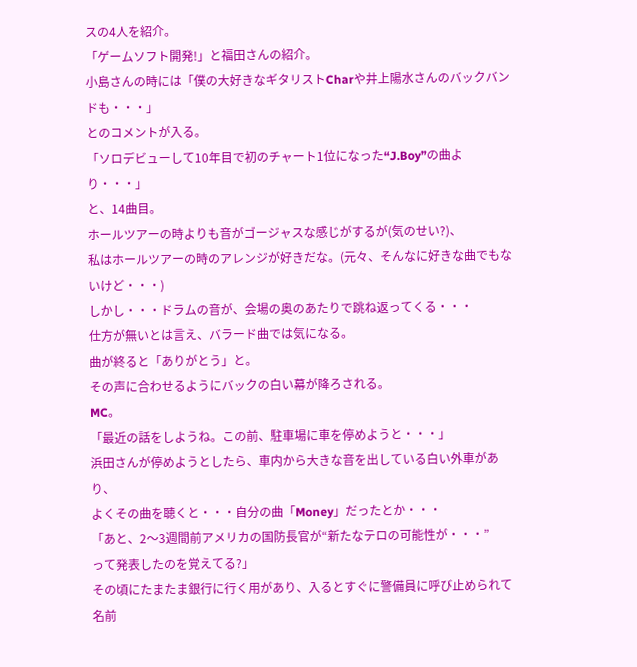スの4人を紹介。
「ゲームソフト開発!」と福田さんの紹介。
小島さんの時には「僕の大好きなギタリストCharや井上陽水さんのバックバンドも・・・」
とのコメントが入る。
「ソロデビューして10年目で初のチャート1位になった“J.Boy”の曲より・・・」
と、14曲目。
ホールツアーの時よりも音がゴージャスな感じがするが(気のせい?)、
私はホールツアーの時のアレンジが好きだな。(元々、そんなに好きな曲でもないけど・・・)
しかし・・・ドラムの音が、会場の奥のあたりで跳ね返ってくる・・・
仕方が無いとは言え、バラード曲では気になる。
曲が終ると「ありがとう」と。
その声に合わせるようにバックの白い幕が降ろされる。
MC。
「最近の話をしようね。この前、駐車場に車を停めようと・・・」
浜田さんが停めようとしたら、車内から大きな音を出している白い外車があり、
よくその曲を聴くと・・・自分の曲「Money」だったとか・・・
「あと、2〜3週間前アメリカの国防長官が“新たなテロの可能性が・・・”
って発表したのを覚えてる?」
その頃にたまたま銀行に行く用があり、入るとすぐに警備員に呼び止められて
名前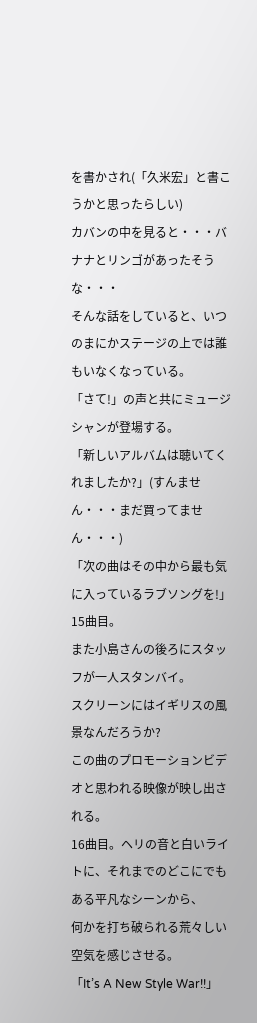を書かされ(「久米宏」と書こうかと思ったらしい)
カバンの中を見ると・・・バナナとリンゴがあったそうな・・・
そんな話をしていると、いつのまにかステージの上では誰もいなくなっている。
「さて!」の声と共にミュージシャンが登場する。
「新しいアルバムは聴いてくれましたか?」(すんません・・・まだ買ってません・・・)
「次の曲はその中から最も気に入っているラブソングを!」
15曲目。
また小島さんの後ろにスタッフが一人スタンバイ。
スクリーンにはイギリスの風景なんだろうか?
この曲のプロモーションビデオと思われる映像が映し出される。
16曲目。ヘリの音と白いライトに、それまでのどこにでもある平凡なシーンから、
何かを打ち破られる荒々しい空気を感じさせる。
「It’s A New Style War!!」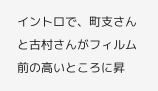イントロで、町支さんと古村さんがフィルム前の高いところに昇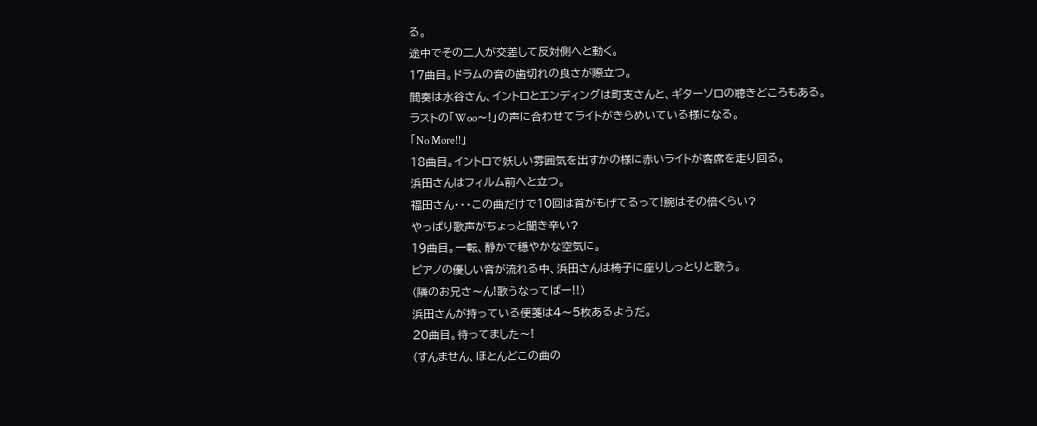る。
途中でその二人が交差して反対側へと動く。
17曲目。ドラムの音の歯切れの良さが際立つ。
間奏は水谷さん、イントロとエンディングは町支さんと、ギターソロの聴きどころもある。
ラストの「Woo〜!」の声に合わせてライトがきらめいている様になる。
「No More!!」
18曲目。イントロで妖しい雰囲気を出すかの様に赤いライトが客席を走り回る。
浜田さんはフィルム前へと立つ。
福田さん・・・この曲だけで10回は首がもげてるって!腕はその倍くらい?
やっぱり歌声がちょっと聞き辛い?
19曲目。一転、静かで穏やかな空気に。
ピアノの優しい音が流れる中、浜田さんは椅子に座りしっとりと歌う。
(隣のお兄さ〜ん!歌うなってばー!!)
浜田さんが持っている便箋は4〜5枚あるようだ。
20曲目。待ってました〜!
(すんません、ほとんどこの曲の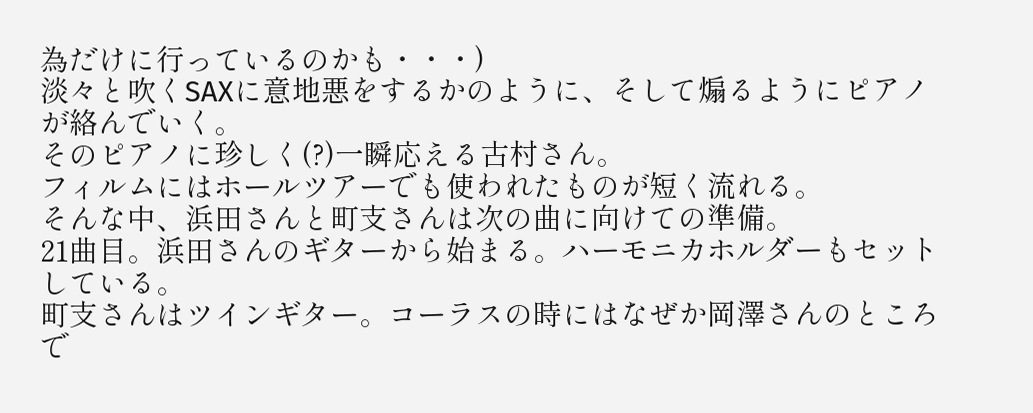為だけに行っているのかも・・・)
淡々と吹くSAXに意地悪をするかのように、そして煽るようにピアノが絡んでいく。
そのピアノに珍しく(?)一瞬応える古村さん。
フィルムにはホールツアーでも使われたものが短く流れる。
そんな中、浜田さんと町支さんは次の曲に向けての準備。
21曲目。浜田さんのギターから始まる。ハーモニカホルダーもセットしている。
町支さんはツインギター。コーラスの時にはなぜか岡澤さんのところで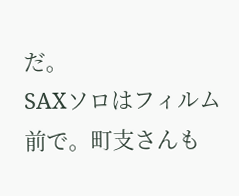だ。
SAXソロはフィルム前で。町支さんも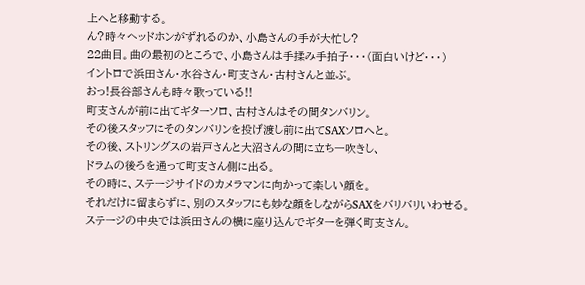上へと移動する。
ん?時々ヘッドホンがずれるのか、小島さんの手が大忙し?
22曲目。曲の最初のところで、小島さんは手揉み手拍子・・・(面白いけど・・・)
イントロで浜田さん・水谷さん・町支さん・古村さんと並ぶ。
おっ!長谷部さんも時々歌っている!!
町支さんが前に出てギターソロ、古村さんはその間タンバリン。
その後スタッフにそのタンバリンを投げ渡し前に出てSAXソロへと。
その後、ストリングスの岩戸さんと大沼さんの間に立ち一吹きし、
ドラムの後ろを通って町支さん側に出る。
その時に、ステージサイドのカメラマンに向かって楽しい顔を。
それだけに留まらずに、別のスタッフにも妙な顔をしながらSAXをバリバリいわせる。
ステージの中央では浜田さんの横に座り込んでギターを弾く町支さん。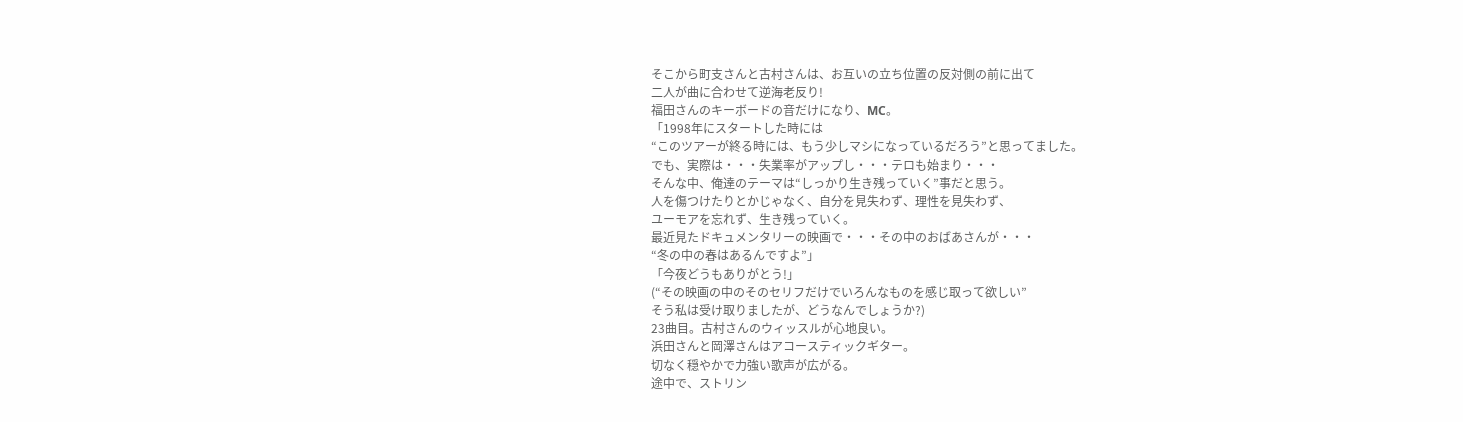そこから町支さんと古村さんは、お互いの立ち位置の反対側の前に出て
二人が曲に合わせて逆海老反り!
福田さんのキーボードの音だけになり、MC。
「1998年にスタートした時には
“このツアーが終る時には、もう少しマシになっているだろう”と思ってました。
でも、実際は・・・失業率がアップし・・・テロも始まり・・・
そんな中、俺達のテーマは“しっかり生き残っていく”事だと思う。
人を傷つけたりとかじゃなく、自分を見失わず、理性を見失わず、
ユーモアを忘れず、生き残っていく。
最近見たドキュメンタリーの映画で・・・その中のおばあさんが・・・
“冬の中の春はあるんですよ”」
「今夜どうもありがとう!」
(“その映画の中のそのセリフだけでいろんなものを感じ取って欲しい”
そう私は受け取りましたが、どうなんでしょうか?)
23曲目。古村さんのウィッスルが心地良い。
浜田さんと岡澤さんはアコースティックギター。
切なく穏やかで力強い歌声が広がる。
途中で、ストリン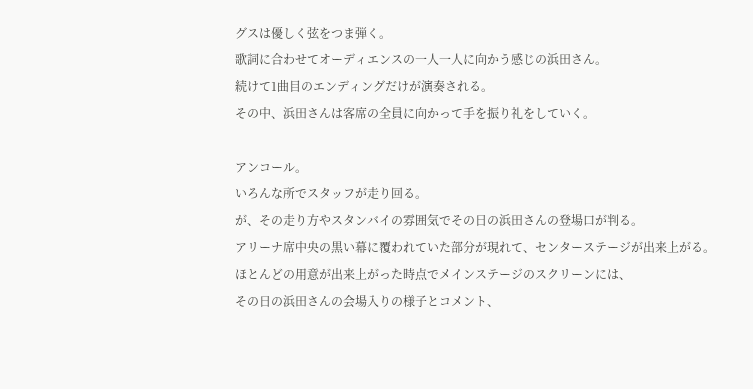グスは優しく弦をつま弾く。
歌詞に合わせてオーディエンスの一人一人に向かう感じの浜田さん。
続けて1曲目のエンディングだけが演奏される。
その中、浜田さんは客席の全員に向かって手を振り礼をしていく。

アンコール。
いろんな所でスタッフが走り回る。
が、その走り方やスタンバイの雰囲気でその日の浜田さんの登場口が判る。
アリーナ席中央の黒い幕に覆われていた部分が現れて、センターステージが出来上がる。
ほとんどの用意が出来上がった時点でメインステージのスクリーンには、
その日の浜田さんの会場入りの様子とコメント、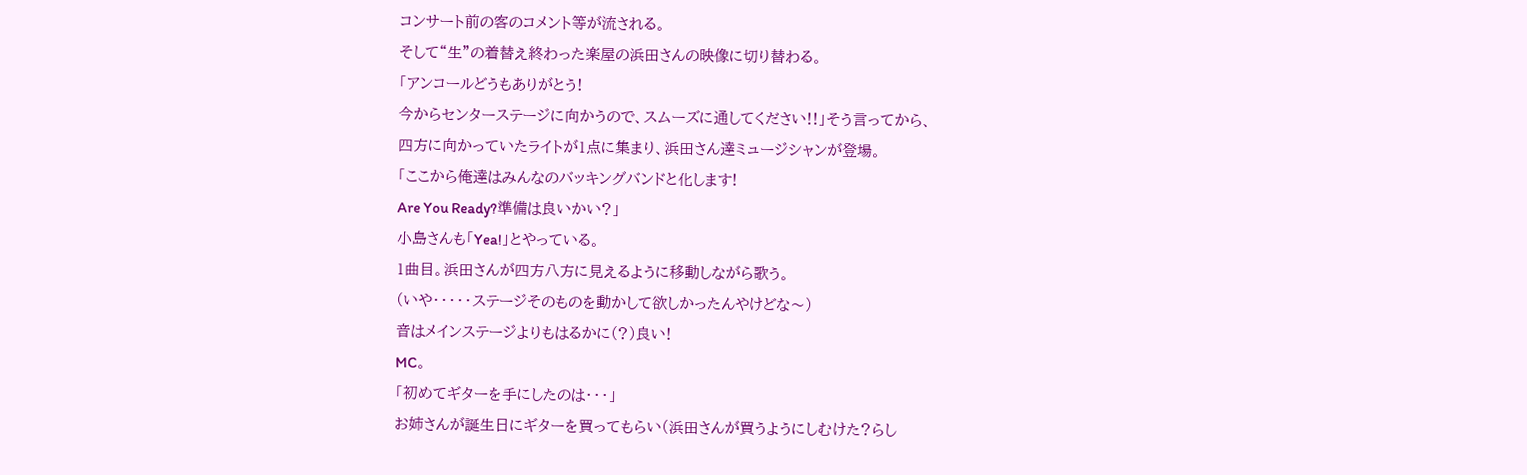コンサート前の客のコメント等が流される。
そして“生”の着替え終わった楽屋の浜田さんの映像に切り替わる。
「アンコールどうもありがとう!
今からセンターステージに向かうので、スムーズに通してください!!」そう言ってから、
四方に向かっていたライトが1点に集まり、浜田さん達ミュージシャンが登場。
「ここから俺達はみんなのバッキングバンドと化します!
Are You Ready?準備は良いかい?」
小島さんも「Yea!」とやっている。
1曲目。浜田さんが四方八方に見えるように移動しながら歌う。
(いや・・・・・ステージそのものを動かして欲しかったんやけどな〜)
音はメインステージよりもはるかに(?)良い!
MC。
「初めてギターを手にしたのは・・・」
お姉さんが誕生日にギターを買ってもらい(浜田さんが買うようにしむけた?らし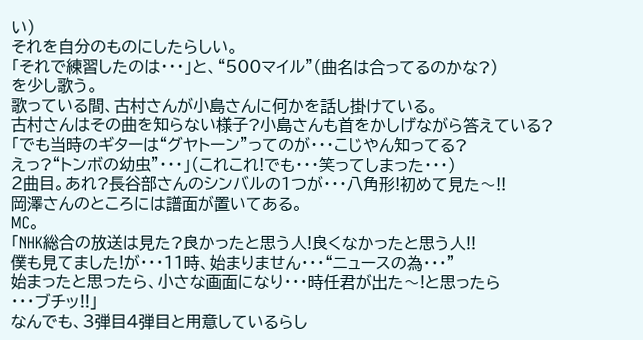い)
それを自分のものにしたらしい。
「それで練習したのは・・・」と、“500マイル”(曲名は合ってるのかな?)
を少し歌う。
歌っている間、古村さんが小島さんに何かを話し掛けている。
古村さんはその曲を知らない様子?小島さんも首をかしげながら答えている?
「でも当時のギターは“グヤトーン”ってのが・・・こじやん知ってる?
えっ?“トンボの幼虫”・・・」(これこれ!でも・・・笑ってしまった・・・)
2曲目。あれ?長谷部さんのシンバルの1つが・・・八角形!初めて見た〜!!
岡澤さんのところには譜面が置いてある。
MC。
「NHK総合の放送は見た?良かったと思う人!良くなかったと思う人!!
僕も見てました!が・・・11時、始まりません・・・“ニュースの為・・・”
始まったと思ったら、小さな画面になり・・・時任君が出た〜!と思ったら
・・・ブチッ!!」
なんでも、3弾目4弾目と用意しているらし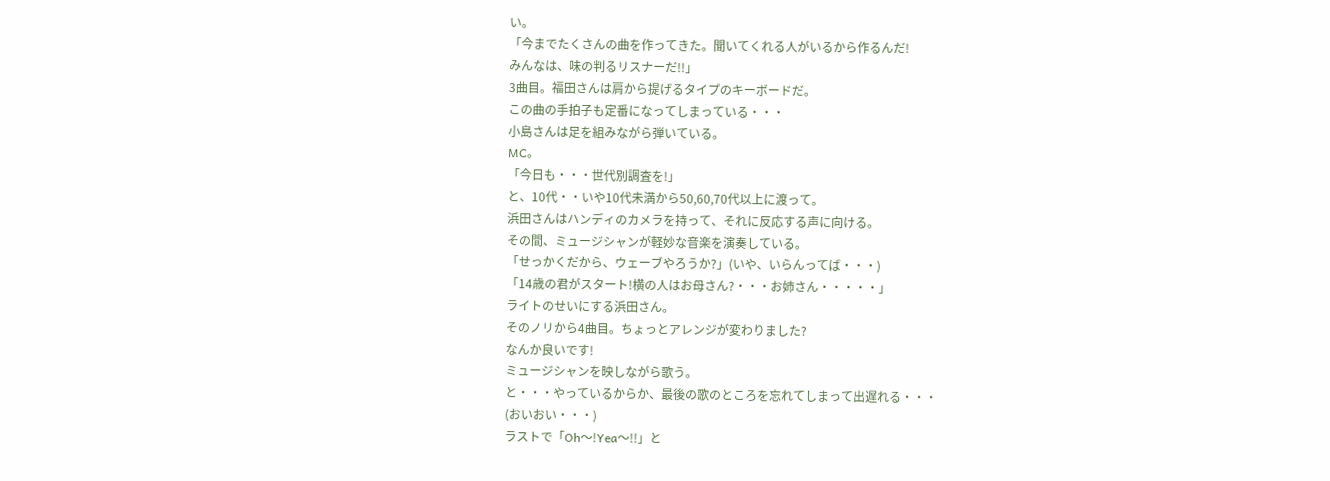い。
「今までたくさんの曲を作ってきた。聞いてくれる人がいるから作るんだ!
みんなは、味の判るリスナーだ!!」
3曲目。福田さんは肩から提げるタイプのキーボードだ。
この曲の手拍子も定番になってしまっている・・・
小島さんは足を組みながら弾いている。
MC。
「今日も・・・世代別調査を!」
と、10代・・いや10代未満から50,60,70代以上に渡って。
浜田さんはハンディのカメラを持って、それに反応する声に向ける。
その間、ミュージシャンが軽妙な音楽を演奏している。
「せっかくだから、ウェーブやろうか?」(いや、いらんってば・・・)
「14歳の君がスタート!横の人はお母さん?・・・お姉さん・・・・・」
ライトのせいにする浜田さん。
そのノリから4曲目。ちょっとアレンジが変わりました?
なんか良いです!
ミュージシャンを映しながら歌う。
と・・・やっているからか、最後の歌のところを忘れてしまって出遅れる・・・
(おいおい・・・)
ラストで「Oh〜!Yea〜!!」と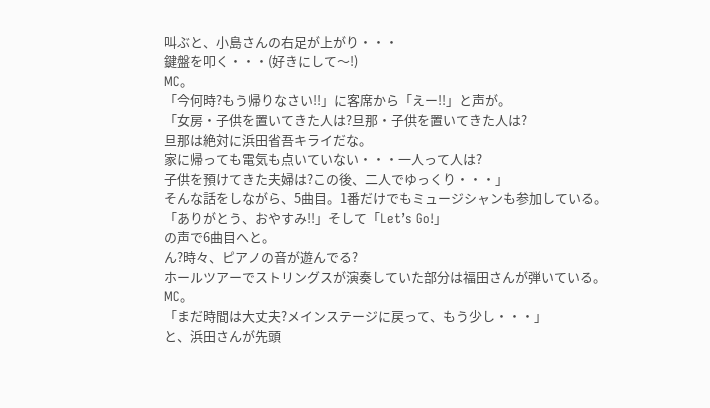叫ぶと、小島さんの右足が上がり・・・
鍵盤を叩く・・・(好きにして〜!)
MC。
「今何時?もう帰りなさい!!」に客席から「えー!!」と声が。
「女房・子供を置いてきた人は?旦那・子供を置いてきた人は?
旦那は絶対に浜田省吾キライだな。
家に帰っても電気も点いていない・・・一人って人は?
子供を預けてきた夫婦は?この後、二人でゆっくり・・・」
そんな話をしながら、5曲目。1番だけでもミュージシャンも参加している。
「ありがとう、おやすみ!!」そして「Let’s Go!」
の声で6曲目へと。
ん?時々、ピアノの音が遊んでる?
ホールツアーでストリングスが演奏していた部分は福田さんが弾いている。
MC。
「まだ時間は大丈夫?メインステージに戻って、もう少し・・・」
と、浜田さんが先頭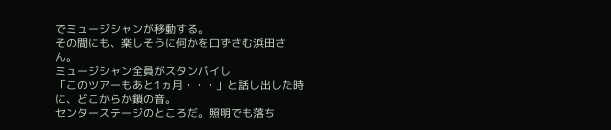でミュージシャンが移動する。
その間にも、楽しそうに何かを口ずさむ浜田さん。
ミュージシャン全員がスタンバイし
「このツアーもあと1ヵ月・・・」と話し出した時に、どこからか鎖の音。
センターステージのところだ。照明でも落ち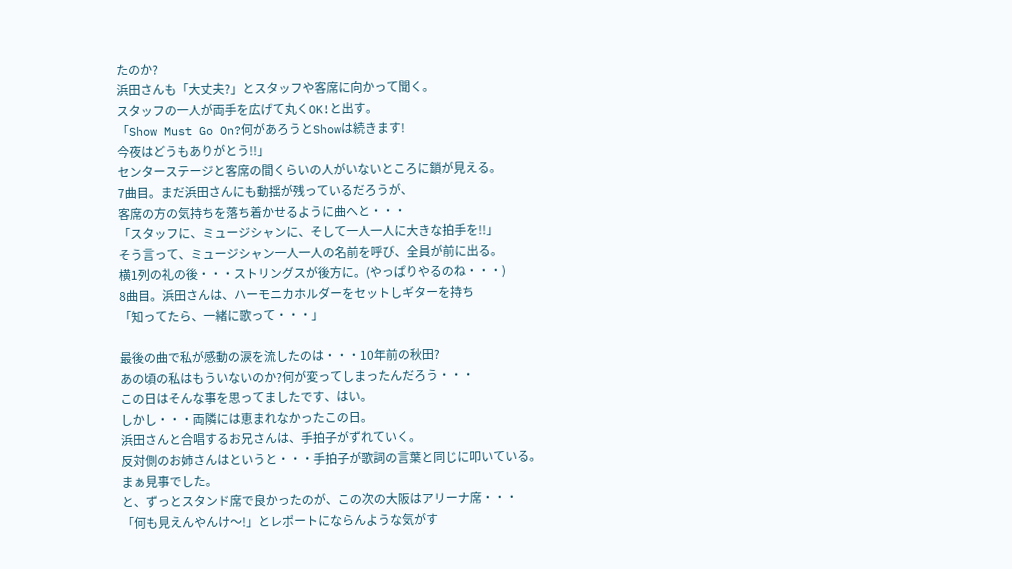たのか?
浜田さんも「大丈夫?」とスタッフや客席に向かって聞く。
スタッフの一人が両手を広げて丸くOK!と出す。
「Show Must Go On?何があろうとShowは続きます!
今夜はどうもありがとう!!」
センターステージと客席の間くらいの人がいないところに鎖が見える。
7曲目。まだ浜田さんにも動揺が残っているだろうが、
客席の方の気持ちを落ち着かせるように曲へと・・・
「スタッフに、ミュージシャンに、そして一人一人に大きな拍手を!!」
そう言って、ミュージシャン一人一人の名前を呼び、全員が前に出る。
横1列の礼の後・・・ストリングスが後方に。(やっぱりやるのね・・・)
8曲目。浜田さんは、ハーモニカホルダーをセットしギターを持ち
「知ってたら、一緒に歌って・・・」

最後の曲で私が感動の涙を流したのは・・・10年前の秋田?
あの頃の私はもういないのか?何が変ってしまったんだろう・・・
この日はそんな事を思ってましたです、はい。
しかし・・・両隣には恵まれなかったこの日。
浜田さんと合唱するお兄さんは、手拍子がずれていく。
反対側のお姉さんはというと・・・手拍子が歌詞の言葉と同じに叩いている。
まぁ見事でした。
と、ずっとスタンド席で良かったのが、この次の大阪はアリーナ席・・・
「何も見えんやんけ〜!」とレポートにならんような気がす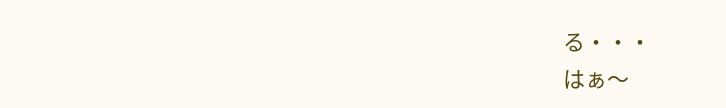る・・・
はぁ〜